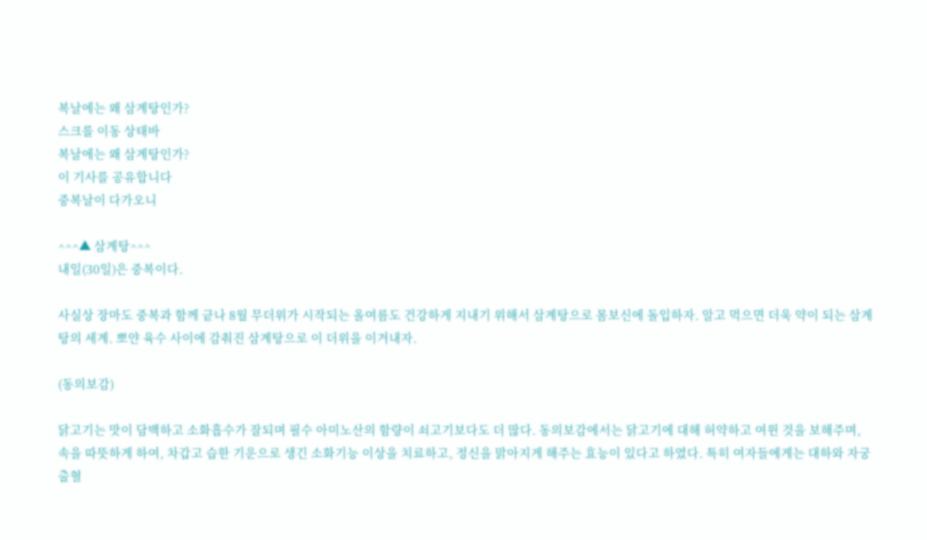복날에는 왜 삼계탕인가?
스크롤 이동 상태바
복날에는 왜 삼계탕인가?
이 기사를 공유합니다
중복날이 다가오니

^^^▲ 삼계탕^^^
내일(30일)은 중복이다.

사실상 장마도 중복과 함께 긑나 8월 무더위가 시작되는 올여름도 건강하게 지내기 위해서 삼계탕으로 몸보신에 돌입하자. 알고 먹으면 더욱 약이 되는 삼계탕의 세계. 뽀얀 육수 사이에 감춰진 삼계탕으로 이 더위을 이겨내자.

(동의보감)

닭고기는 맛이 담백하고 소화흡수가 잘되며 필수 아미노산의 함량이 쇠고기보다도 더 많다. 동의보감에서는 닭고기에 대해 허약하고 여윈 것을 보해주며, 속을 따뜻하게 하여, 차갑고 습한 기운으로 생긴 소화기능 이상을 치료하고, 정신을 맑아지게 해주는 효능이 있다고 하였다. 특히 여자들에게는 대하와 자궁출혈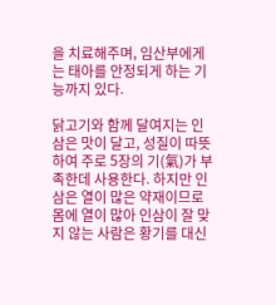을 치료해주며, 임산부에게는 태아를 안정되게 하는 기능까지 있다.

닭고기와 함께 달여지는 인삼은 맛이 달고, 성질이 따뜻하여 주로 5장의 기(氣)가 부족한데 사용한다. 하지만 인삼은 열이 많은 약재이므로 몸에 열이 많아 인삼이 잘 맞지 않는 사람은 황기를 대신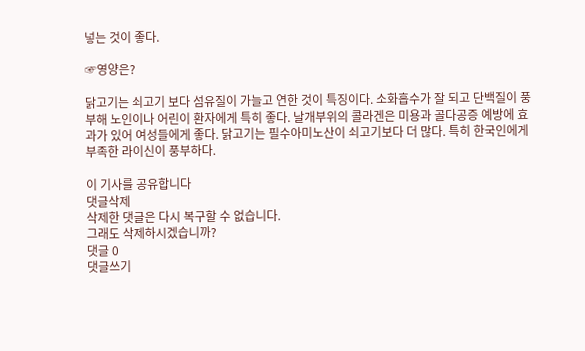넣는 것이 좋다.

☞영양은?

닭고기는 쇠고기 보다 섬유질이 가늘고 연한 것이 특징이다. 소화흡수가 잘 되고 단백질이 풍부해 노인이나 어린이 환자에게 특히 좋다. 날개부위의 콜라겐은 미용과 골다공증 예방에 효과가 있어 여성들에게 좋다. 닭고기는 필수아미노산이 쇠고기보다 더 많다. 특히 한국인에게 부족한 라이신이 풍부하다.

이 기사를 공유합니다
댓글삭제
삭제한 댓글은 다시 복구할 수 없습니다.
그래도 삭제하시겠습니까?
댓글 0
댓글쓰기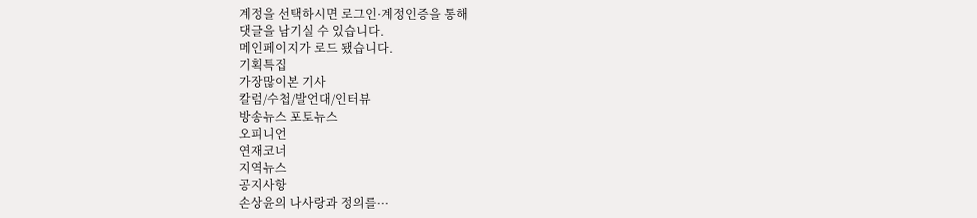계정을 선택하시면 로그인·계정인증을 통해
댓글을 남기실 수 있습니다.
메인페이지가 로드 됐습니다.
기획특집
가장많이본 기사
칼럼/수첩/발언대/인터뷰
방송뉴스 포토뉴스
오피니언
연재코너
지역뉴스
공지사항
손상윤의 나사랑과 정의를···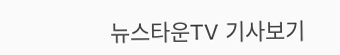뉴스타운TV 기사보기